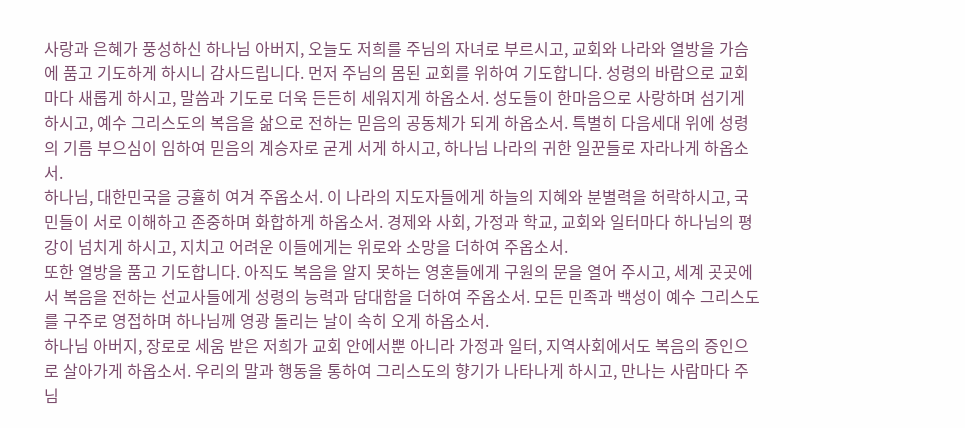사랑과 은혜가 풍성하신 하나님 아버지, 오늘도 저희를 주님의 자녀로 부르시고, 교회와 나라와 열방을 가슴에 품고 기도하게 하시니 감사드립니다. 먼저 주님의 몸된 교회를 위하여 기도합니다. 성령의 바람으로 교회마다 새롭게 하시고, 말씀과 기도로 더욱 든든히 세워지게 하옵소서. 성도들이 한마음으로 사랑하며 섬기게 하시고, 예수 그리스도의 복음을 삶으로 전하는 믿음의 공동체가 되게 하옵소서. 특별히 다음세대 위에 성령의 기름 부으심이 임하여 믿음의 계승자로 굳게 서게 하시고, 하나님 나라의 귀한 일꾼들로 자라나게 하옵소서.
하나님, 대한민국을 긍휼히 여겨 주옵소서. 이 나라의 지도자들에게 하늘의 지혜와 분별력을 허락하시고, 국민들이 서로 이해하고 존중하며 화합하게 하옵소서. 경제와 사회, 가정과 학교, 교회와 일터마다 하나님의 평강이 넘치게 하시고, 지치고 어려운 이들에게는 위로와 소망을 더하여 주옵소서.
또한 열방을 품고 기도합니다. 아직도 복음을 알지 못하는 영혼들에게 구원의 문을 열어 주시고, 세계 곳곳에서 복음을 전하는 선교사들에게 성령의 능력과 담대함을 더하여 주옵소서. 모든 민족과 백성이 예수 그리스도를 구주로 영접하며 하나님께 영광 돌리는 날이 속히 오게 하옵소서.
하나님 아버지, 장로로 세움 받은 저희가 교회 안에서뿐 아니라 가정과 일터, 지역사회에서도 복음의 증인으로 살아가게 하옵소서. 우리의 말과 행동을 통하여 그리스도의 향기가 나타나게 하시고, 만나는 사람마다 주님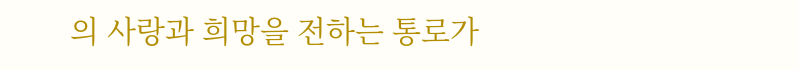의 사랑과 희망을 전하는 통로가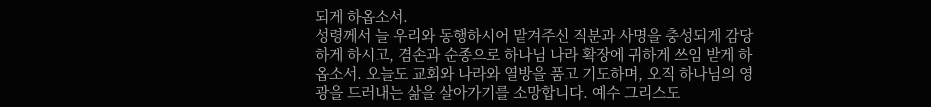되게 하옵소서.
성령께서 늘 우리와 동행하시어 맡겨주신 직분과 사명을 충성되게 감당하게 하시고, 겸손과 순종으로 하나님 나라 확장에 귀하게 쓰임 받게 하옵소서. 오늘도 교회와 나라와 열방을 품고 기도하며, 오직 하나님의 영광을 드러내는 삶을 살아가기를 소망합니다. 예수 그리스도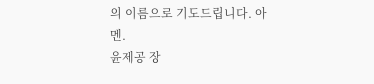의 이름으로 기도드립니다. 아멘.
윤제공 장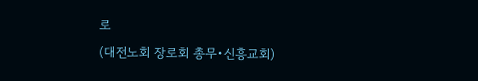로
(대전노회 장로회 총무•신흥교회)